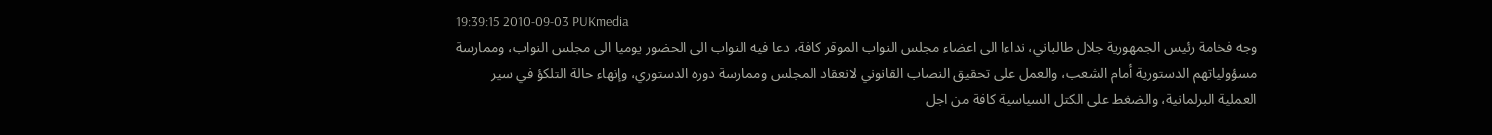19:39:15 2010-09-03 PUKmedia
وجه فخامة رئيس الجمهورية جلال طالباني، نداءا الى اعضاء مجلس النواب الموقر كافة، دعا فيه النواب الى الحضور يوميا الى مجلس النواب، وممارسة مسؤولياتهم الدستورية أمام الشعب، والعمل على تحقيق النصاب القانوني لانعقاد المجلس وممارسة دوره الدستوري، وإنهاء حالة التلكؤ في سير العملية البرلمانية، والضغط على الكتل السياسية كافة من اجل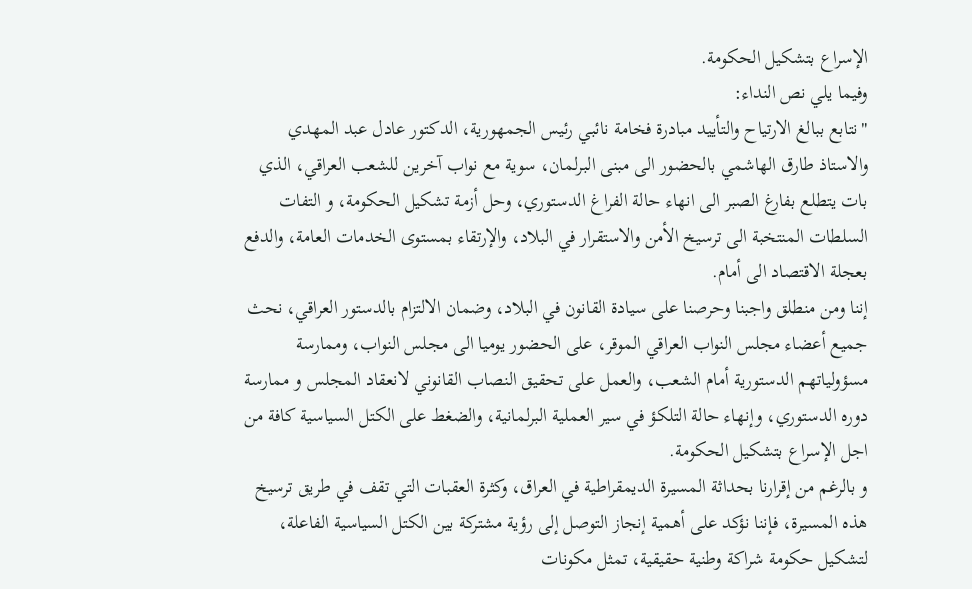الإسراع بتشكيل الحكومة.
وفيما يلي نص النداء:
"نتابع ببالغ الارتياح والتأييد مبادرة فخامة نائبي رئيس الجمهورية، الدكتور عادل عبد المهدي والاستاذ طارق الهاشمي بالحضور الى مبنى البرلمان، سوية مع نواب آخرين للشعب العراقي، الذي بات يتطلع بفارغ الصبر الى انهاء حالة الفراغ الدستوري، وحل أزمة تشكيل الحكومة، و التفات السلطات المنتخبة الى ترسيخ الأمن والاستقرار في البلاد، والإرتقاء بمستوى الخدمات العامة، والدفع بعجلة الاقتصاد الى أمام.
إننا ومن منطلق واجبنا وحرصنا على سيادة القانون في البلاد، وضمان الالتزام بالدستور العراقي، نحث جميع أعضاء مجلس النواب العراقي الموقر، على الحضور يوميا الى مجلس النواب، وممارسة مسؤولياتهم الدستورية أمام الشعب، والعمل على تحقيق النصاب القانوني لانعقاد المجلس و ممارسة دوره الدستوري، وإنهاء حالة التلكؤ في سير العملية البرلمانية، والضغط على الكتل السياسية كافة من اجل الإسراع بتشكيل الحكومة.
و بالرغم من إقرارنا بحداثة المسيرة الديمقراطية في العراق، وكثرة العقبات التي تقف في طريق ترسيخ هذه المسيرة، فإننا نؤكد على أهمية إنجاز التوصل إلى رؤية مشتركة بين الكتل السياسية الفاعلة، لتشكيل حكومة شراكة وطنية حقيقية، تمثل مكونات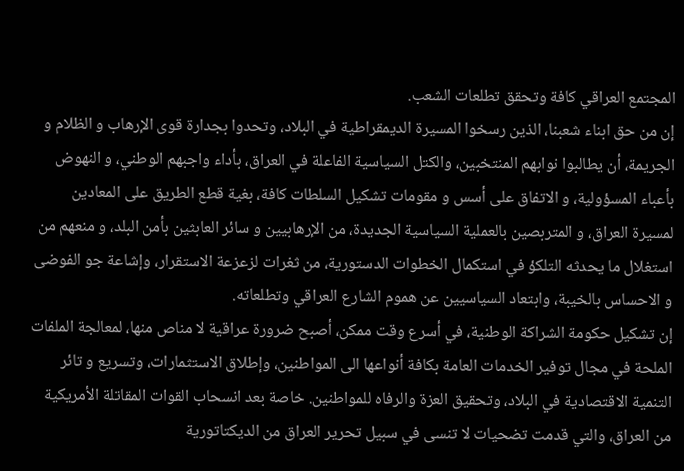المجتمع العراقي كافة وتحقق تطلعات الشعب.
إن من حق ابناء شعبنا، الذين رسخوا المسيرة الديمقراطية في البلاد، وتحدوا بجدارة قوى الإرهاب و الظلام و الجريمة، أن يطالبوا نوابهم المنتخبين، والكتل السياسية الفاعلة في العراق، بأداء واجبهم الوطني، و النهوض بأعباء المسؤولية، و الاتفاق على أسس و مقومات تشكيل السلطات كافة، بغية قطع الطريق على المعادين لمسيرة العراق، و المتربصين بالعملية السياسية الجديدة، من الإرهابيين و سائر العابثين بأمن البلد، و منعهم من استغلال ما يحدثه التلكؤ في استكمال الخطوات الدستورية، من ثغرات لزعزعة الاستقرار، وإشاعة جو الفوضى و الاحساس بالخيبة، وابتعاد السياسيين عن هموم الشارع العراقي وتطلعاته.
إن تشكيل حكومة الشراكة الوطنية، في أسرع وقت ممكن، أصبح ضرورة عراقية لا مناص منها، لمعالجة الملفات الملحة في مجال توفير الخدمات العامة بكافة أنواعها الى المواطنين، وإطلاق الاستثمارات، وتسريع و تائر التنمية الاقتصادية في البلاد، وتحقيق العزة والرفاه للمواطنين. خاصة بعد انسحاب القوات المقاتلة الأمريكية من العراق، والتي قدمت تضحيات لا تنسى في سبيل تحرير العراق من الديكتاتورية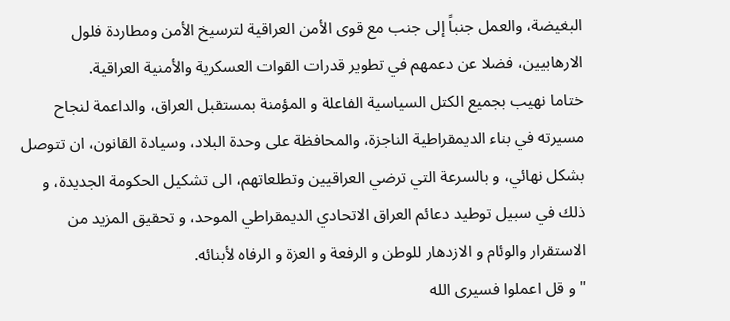البغيضة، والعمل جنباً إلى جنب مع قوى الأمن العراقية لترسيخ الأمن ومطاردة فلول الارهابيين، فضلا عن دعمهم في تطوير قدرات القوات العسكرية والأمنية العراقية.
ختاما نهيب بجميع الكتل السياسية الفاعلة و المؤمنة بمستقبل العراق، والداعمة لنجاح مسيرته في بناء الديمقراطية الناجزة، والمحافظة على وحدة البلاد، وسيادة القانون، ان تتوصل بشكل نهائي، و بالسرعة التي ترضي العراقيين وتطلعاتهم، الى تشكيل الحكومة الجديدة، و ذلك في سبيل توطيد دعائم العراق الاتحادي الديمقراطي الموحد، و تحقيق المزيد من الاستقرار والوئام و الازدهار للوطن و الرفعة و العزة و الرفاه لأبنائه.
" و قل اعملوا فسيرى الله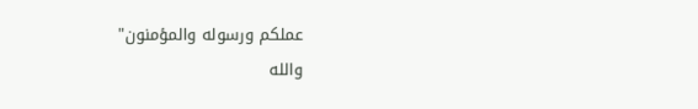عملكم ورسوله والمؤمنون"
والله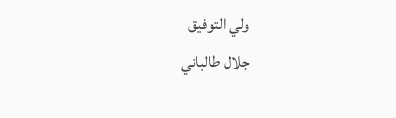ولي التوفيق
جلال طالباني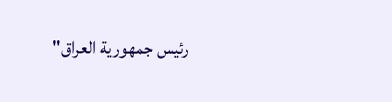رئيس جمهورية العراق"